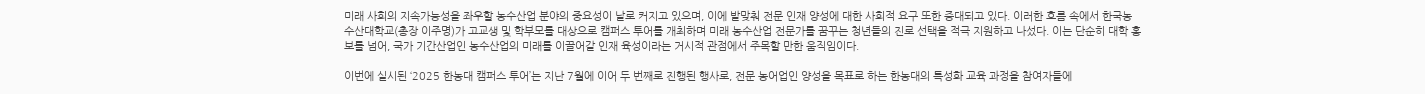미래 사회의 지속가능성을 좌우할 농수산업 분야의 중요성이 날로 커지고 있으며, 이에 발맞춰 전문 인재 양성에 대한 사회적 요구 또한 증대되고 있다. 이러한 흐름 속에서 한국농수산대학교(총장 이주명)가 고교생 및 학부모를 대상으로 캠퍼스 투어를 개최하며 미래 농수산업 전문가를 꿈꾸는 청년들의 진로 선택을 적극 지원하고 나섰다. 이는 단순히 대학 홍보를 넘어, 국가 기간산업인 농수산업의 미래를 이끌어갈 인재 육성이라는 거시적 관점에서 주목할 만한 움직임이다.

이번에 실시된 ‘2025 한농대 캠퍼스 투어’는 지난 7월에 이어 두 번째로 진행된 행사로, 전문 농어업인 양성을 목표로 하는 한농대의 특성화 교육 과정을 참여자들에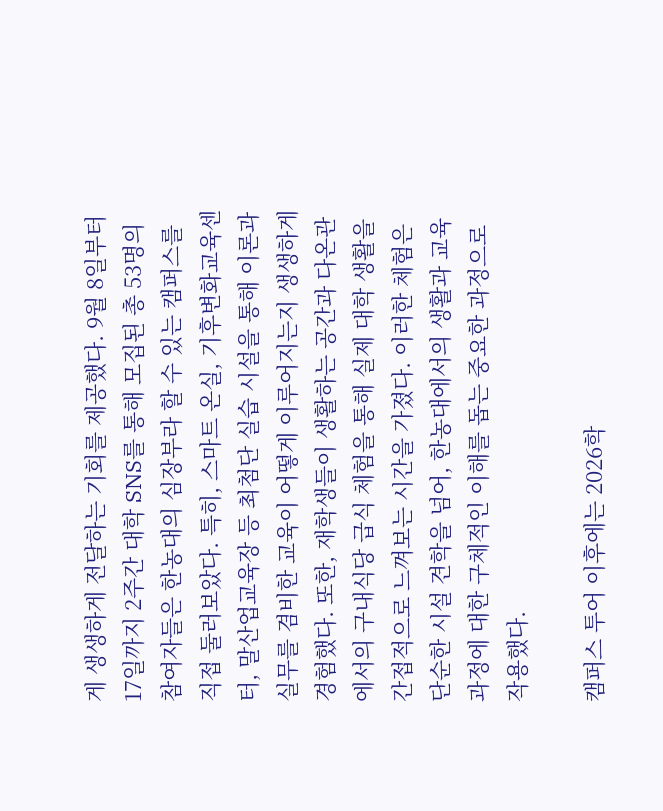게 생생하게 전달하는 기회를 제공했다. 9월 8일부터 17일까지 2주간 대학 SNS를 통해 모집된 총 53명의 참여자들은 한농대의 심장부라 할 수 있는 캠퍼스를 직접 둘러보았다. 특히, 스마트 온실, 기후변화교육센터, 말산업교육장 등 최첨단 실습 시설을 통해 이론과 실무를 겸비한 교육이 어떻게 이루어지는지 생생하게 경험했다. 또한, 재학생들이 생활하는 공간과 다온관에서의 구내식당 급식 체험을 통해 실제 대학 생활을 간접적으로 느껴보는 시간을 가졌다. 이러한 체험은 단순한 시설 견학을 넘어, 한농대에서의 생활과 교육 과정에 대한 구체적인 이해를 돕는 중요한 과정으로 작용했다.

캠퍼스 투어 이후에는 2026학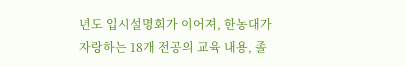년도 입시설명회가 이어져, 한농대가 자랑하는 18개 전공의 교육 내용, 졸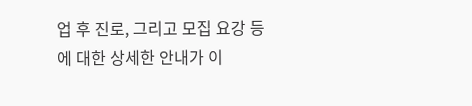업 후 진로, 그리고 모집 요강 등에 대한 상세한 안내가 이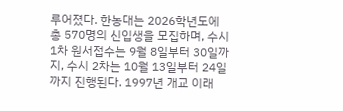루어졌다. 한농대는 2026학년도에 총 570명의 신입생을 모집하며, 수시 1차 원서접수는 9월 8일부터 30일까지, 수시 2차는 10월 13일부터 24일까지 진행된다. 1997년 개교 이래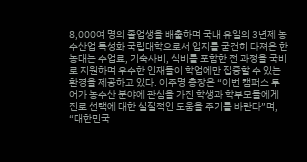8,000여 명의 졸업생을 배출하며 국내 유일의 3년제 농수산업 특성화 국립대학으로서 입지를 굳건히 다져온 한농대는 수업료, 기숙사비, 식비를 포함한 전 과정을 국비로 지원하며 우수한 인재들이 학업에만 집중할 수 있는 환경을 제공하고 있다. 이주명 총장은 “이번 캠퍼스 투어가 농수산 분야에 관심을 가진 학생과 학부모들에게 진로 선택에 대한 실질적인 도움을 주기를 바란다”며, “대한민국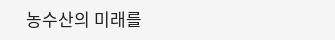농수산의 미래를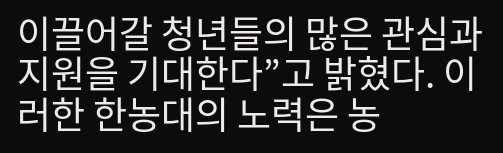이끌어갈 청년들의 많은 관심과 지원을 기대한다”고 밝혔다. 이러한 한농대의 노력은 농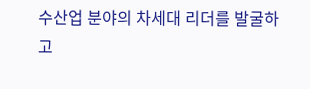수산업 분야의 차세대 리더를 발굴하고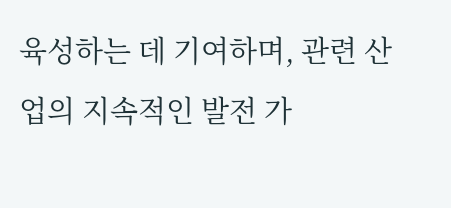육성하는 데 기여하며, 관련 산업의 지속적인 발전 가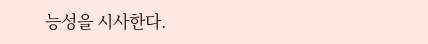능성을 시사한다.